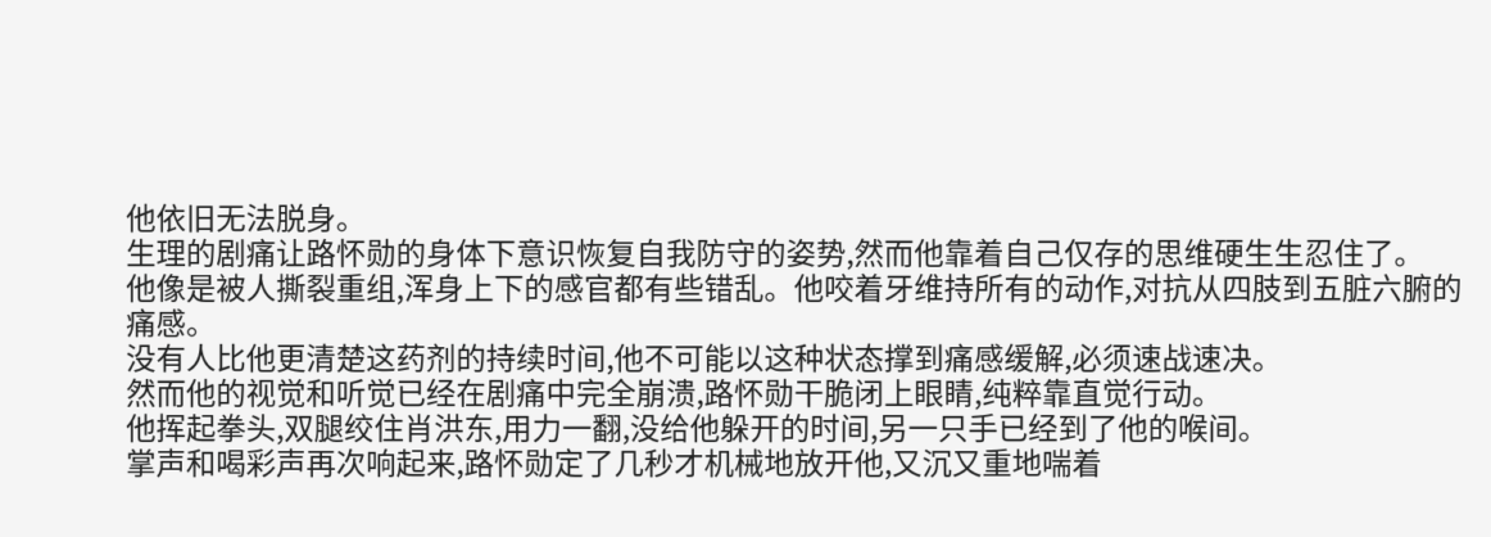他依旧无法脱身。
生理的剧痛让路怀勋的身体下意识恢复自我防守的姿势,然而他靠着自己仅存的思维硬生生忍住了。
他像是被人撕裂重组,浑身上下的感官都有些错乱。他咬着牙维持所有的动作,对抗从四肢到五脏六腑的痛感。
没有人比他更清楚这药剂的持续时间,他不可能以这种状态撑到痛感缓解,必须速战速决。
然而他的视觉和听觉已经在剧痛中完全崩溃,路怀勋干脆闭上眼睛,纯粹靠直觉行动。
他挥起拳头,双腿绞住肖洪东,用力一翻,没给他躲开的时间,另一只手已经到了他的喉间。
掌声和喝彩声再次响起来,路怀勋定了几秒才机械地放开他,又沉又重地喘着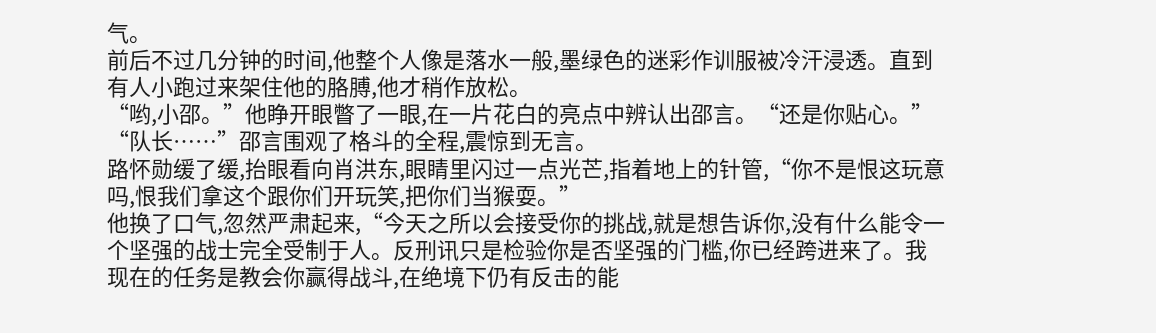气。
前后不过几分钟的时间,他整个人像是落水一般,墨绿色的迷彩作训服被冷汗浸透。直到有人小跑过来架住他的胳膊,他才稍作放松。
“哟,小邵。”他睁开眼瞥了一眼,在一片花白的亮点中辨认出邵言。“还是你贴心。”
“队长……”邵言围观了格斗的全程,震惊到无言。
路怀勋缓了缓,抬眼看向肖洪东,眼睛里闪过一点光芒,指着地上的针管,“你不是恨这玩意吗,恨我们拿这个跟你们开玩笑,把你们当猴耍。”
他换了口气,忽然严肃起来,“今天之所以会接受你的挑战,就是想告诉你,没有什么能令一个坚强的战士完全受制于人。反刑讯只是检验你是否坚强的门槛,你已经跨进来了。我现在的任务是教会你赢得战斗,在绝境下仍有反击的能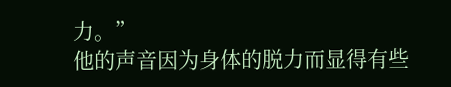力。”
他的声音因为身体的脱力而显得有些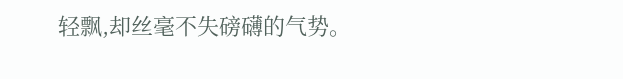轻飘,却丝毫不失磅礴的气势。